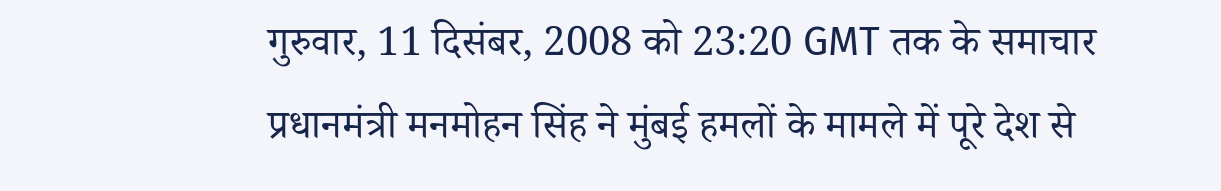गुरुवार, 11 दिसंबर, 2008 को 23:20 GMT तक के समाचार
प्रधानमंत्री मनमोहन सिंह ने मुंबई हमलों के मामले में पूरे देश से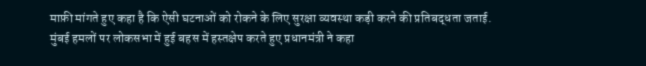माफ़ी मांगते हुए कहा है कि ऐसी घटनाओं को रोकने के लिए सुरक्षा व्यवस्था कड़ी करने की प्रतिबद्धता जताई.
मुंबई हमलों पर लोकसभा में हुई बहस में हस्तक्षेप करते हुए प्रधानमंत्री ने कहा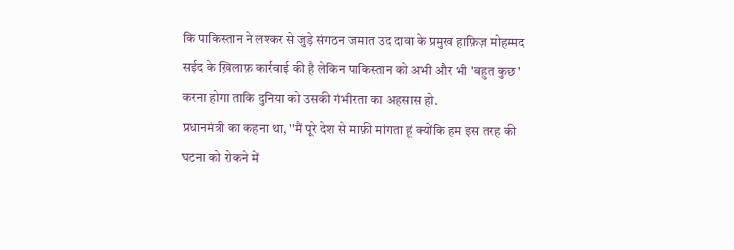कि पाकिस्तान ने लश्कर से जुड़े संगठन जमात उद दावा के प्रमुख हाफ़िज़ मोहम्मद सईद के ख़िलाफ़ कार्रवाई की है लेकिन पाकिस्तान को अभी और भी 'बहुत कुछ' करना होगा ताकि दुनिया को उसकी गंभीरता का अहसास हो.
प्रधानमंत्री का कहना था, ''मैं पूरे देश से माफ़ी मांगता हूं क्योंकि हम इस तरह की घटना को रोकने में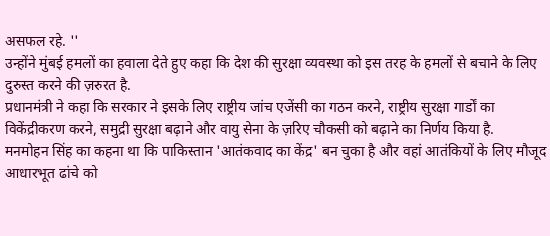असफल रहे. ''
उन्होंने मुंबई हमलों का हवाला देते हुए कहा कि देश की सुरक्षा व्यवस्था को इस तरह के हमलों से बचाने के लिए दुरुस्त करने की ज़रुरत है.
प्रधानमंत्री ने कहा कि सरकार ने इसके लिए राष्ट्रीय जांच एजेंसी का गठन करने, राष्ट्रीय सुरक्षा गार्डों का विकेंद्रीकरण करने, समुद्री सुरक्षा बढ़ाने और वायु सेना के ज़रिए चौकसी को बढ़ाने का निर्णय किया है.
मनमोहन सिंह का कहना था कि पाकिस्तान 'आतंकवाद का केंद्र' बन चुका है और वहां आतंकियों के लिए मौजूद आधारभूत ढांचे को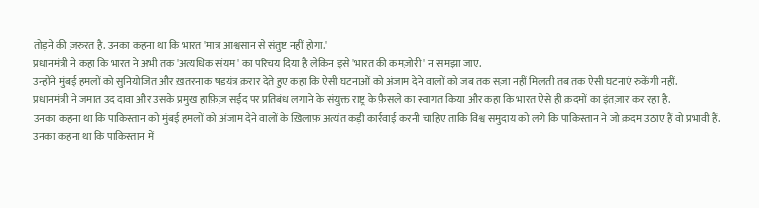तोड़ने की ज़रुरत है. उनका कहना था कि भारत 'मात्र आश्वसान से संतुष्ट नहीं होगा.'
प्रधानमंत्री ने कहा कि भारत ने अभी तक 'अत्यधिक संयम' का परिचय दिया है लेकिन इसे 'भारत की कमज़ोरी' न समझा जाए.
उन्होंने मुंबई हमलों को सुनियोजित और ख़तरनाक षडयंत्र क़रार देते हुए कहा कि ऐसी घटनाओं को अंजाम देने वालों को जब तक सज़ा नहीं मिलती तब तक ऐसी घटनाएं रुकेंगी नहीं.
प्रधानमंत्री ने जमात उद दावा और उसके प्रमुख हाफ़िज़ सईद पर प्रतिबंध लगाने के संयुक्त राष्ट्र के फ़ैसले का स्वागत किया और कहा कि भारत ऐसे ही क़दमों का इंतज़ार कर रहा है.
उनका कहना था कि पाकिस्तान को मुंबई हमलों को अंजाम देने वालों के ख़िलाफ़ अत्यंत कड़ी कार्रवाई करनी चाहिए ताकि विश्व समुदाय को लगे कि पाकिस्तान ने जो क़दम उठाए हैं वो प्रभावी हैं.
उनका कहना था कि पाकिस्तान में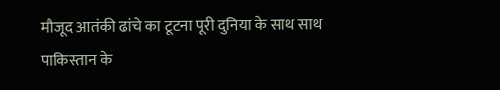मौजूद आतंकी ढांचे का टूटना पूरी दुनिया के साथ साथ पाकिस्तान के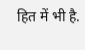हित में भी है.